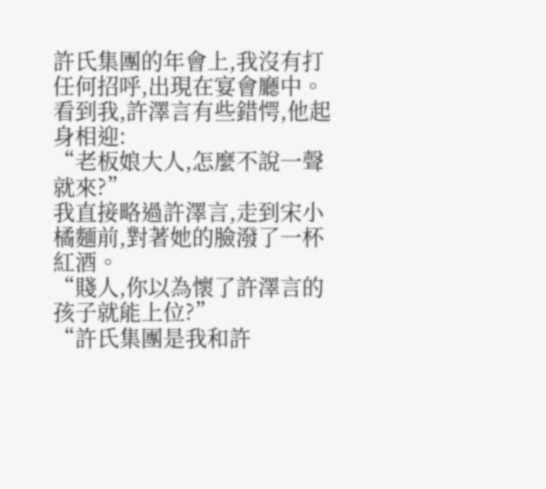許氏集團的年會上,我沒有打任何招呼,出現在宴會廳中。
看到我,許澤言有些錯愕,他起身相迎:
“老板娘大人,怎麼不說一聲就來?”
我直接略過許澤言,走到宋小橘麵前,對著她的臉潑了一杯紅酒。
“賤人,你以為懷了許澤言的孩子就能上位?”
“許氏集團是我和許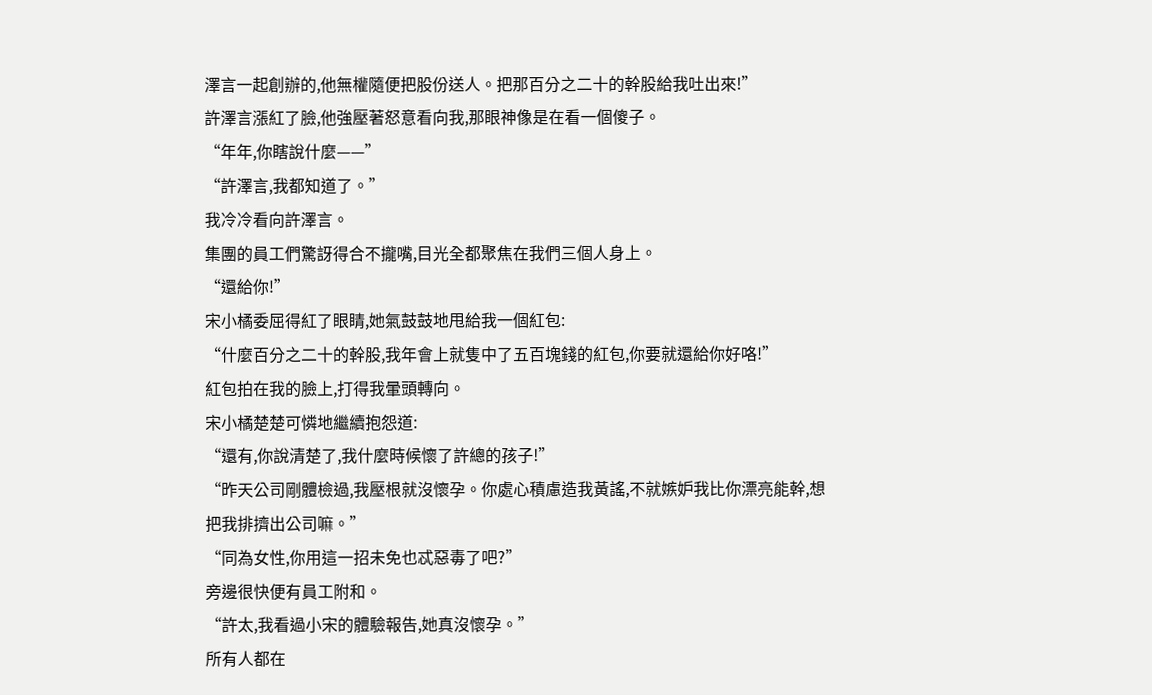澤言一起創辦的,他無權隨便把股份送人。把那百分之二十的幹股給我吐出來!”
許澤言漲紅了臉,他強壓著怒意看向我,那眼神像是在看一個傻子。
“年年,你瞎說什麼——”
“許澤言,我都知道了。”
我冷冷看向許澤言。
集團的員工們驚訝得合不攏嘴,目光全都聚焦在我們三個人身上。
“還給你!”
宋小橘委屈得紅了眼睛,她氣鼓鼓地甩給我一個紅包:
“什麼百分之二十的幹股,我年會上就隻中了五百塊錢的紅包,你要就還給你好咯!”
紅包拍在我的臉上,打得我暈頭轉向。
宋小橘楚楚可憐地繼續抱怨道:
“還有,你說清楚了,我什麼時候懷了許總的孩子!”
“昨天公司剛體檢過,我壓根就沒懷孕。你處心積慮造我黃謠,不就嫉妒我比你漂亮能幹,想把我排擠出公司嘛。”
“同為女性,你用這一招未免也忒惡毒了吧?”
旁邊很快便有員工附和。
“許太,我看過小宋的體驗報告,她真沒懷孕。”
所有人都在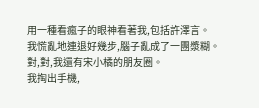用一種看瘋子的眼神看著我,包括許澤言。
我慌亂地連退好幾步,腦子亂成了一團漿糊。
對,對,我還有宋小橘的朋友圈。
我掏出手機,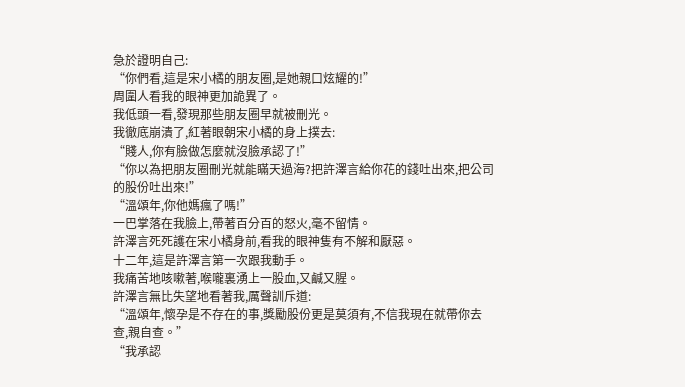急於證明自己:
“你們看,這是宋小橘的朋友圈,是她親口炫耀的!”
周圍人看我的眼神更加詭異了。
我低頭一看,發現那些朋友圈早就被刪光。
我徹底崩潰了,紅著眼朝宋小橘的身上撲去:
“賤人,你有臉做怎麼就沒臉承認了!”
“你以為把朋友圈刪光就能瞞天過海?把許澤言給你花的錢吐出來,把公司的股份吐出來!”
“溫頌年,你他媽瘋了嗎!”
一巴掌落在我臉上,帶著百分百的怒火,毫不留情。
許澤言死死護在宋小橘身前,看我的眼神隻有不解和厭惡。
十二年,這是許澤言第一次跟我動手。
我痛苦地咳嗽著,喉嚨裏湧上一股血,又鹹又腥。
許澤言無比失望地看著我,厲聲訓斥道:
“溫頌年,懷孕是不存在的事,獎勵股份更是莫須有,不信我現在就帶你去查,親自查。”
“我承認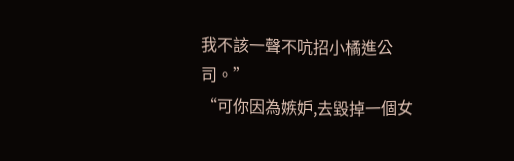我不該一聲不吭招小橘進公司。”
“可你因為嫉妒,去毀掉一個女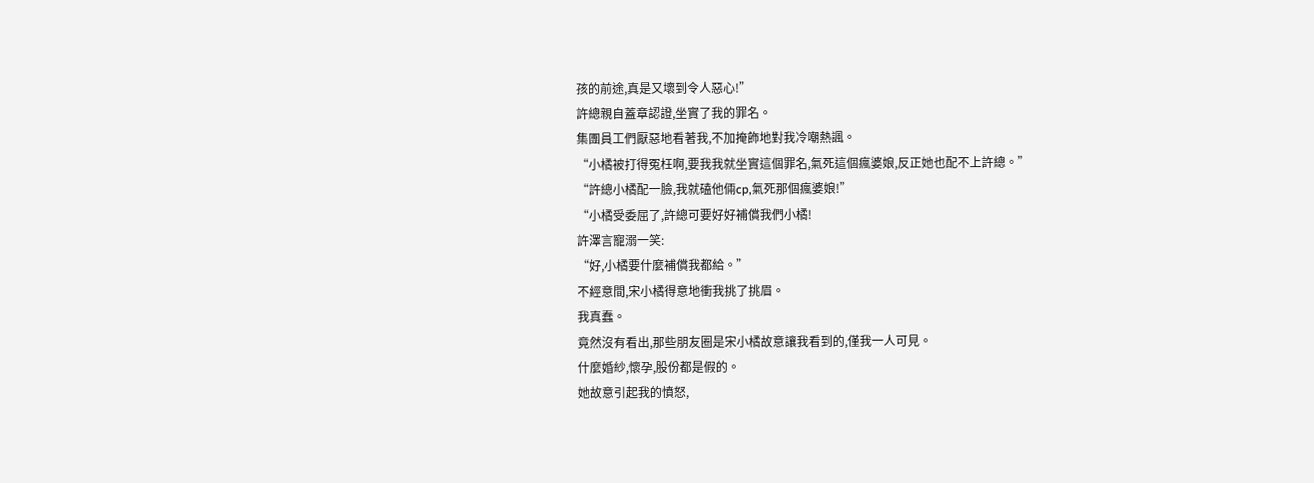孩的前途,真是又壞到令人惡心!”
許總親自蓋章認證,坐實了我的罪名。
集團員工們厭惡地看著我,不加掩飾地對我冷嘲熱諷。
“小橘被打得冤枉啊,要我我就坐實這個罪名,氣死這個瘋婆娘,反正她也配不上許總。”
“許總小橘配一臉,我就磕他倆cp,氣死那個瘋婆娘!”
“小橘受委屈了,許總可要好好補償我們小橘!
許澤言寵溺一笑:
“好,小橘要什麼補償我都給。”
不經意間,宋小橘得意地衝我挑了挑眉。
我真蠢。
竟然沒有看出,那些朋友圈是宋小橘故意讓我看到的,僅我一人可見。
什麼婚紗,懷孕,股份都是假的。
她故意引起我的憤怒,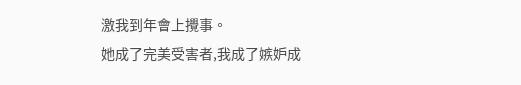激我到年會上攪事。
她成了完美受害者,我成了嫉妒成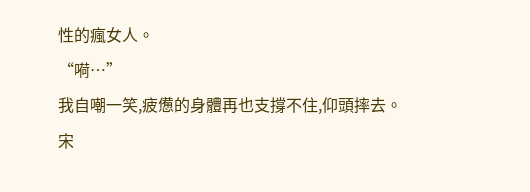性的瘋女人。
“嗬…”
我自嘲一笑,疲憊的身體再也支撐不住,仰頭摔去。
宋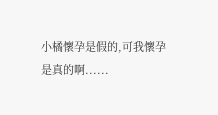小橘懷孕是假的,可我懷孕是真的啊......